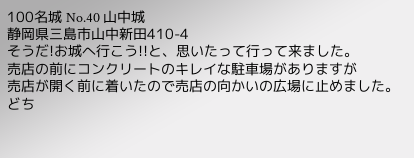100名城 No.40 山中城
静岡県三島市山中新田410-4
そうだ!お城へ行こう!!と、思いたって行って来ました。
売店の前にコンクリートのキレイな駐車場がありますが
売店が開く前に着いたので売店の向かいの広場に止めました。
どち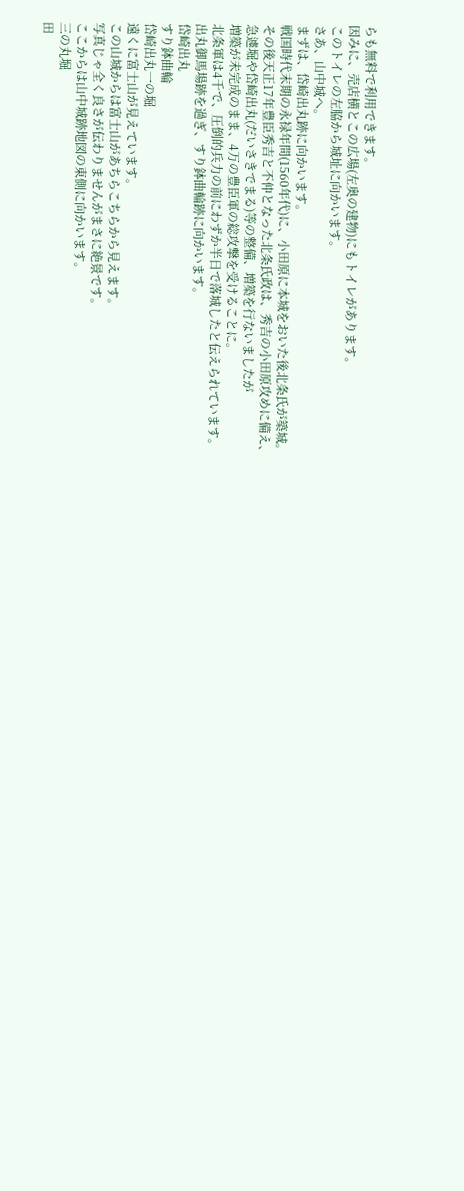らも無料で利用できます。
因みに、売店横とこの広場(左奥の建物)にもトイレがあります。
このトイレの左脇から城址に向かいます。
さあ、山中城へ。
まずは、岱崎出丸跡に向かいます。
戦国時代末期の永禄年間(1560年代)に、小田原に本城をおいた後北条氏が築城。
その後天正17年豊臣秀吉と不仲となった北条氏政は、秀吉の小田原攻めに備え、
急遽堀や岱崎出丸(だいさきでまる)等の整備、増築を行ないましたが
増築が未完成のまま、4万の豊臣軍の総攻撃を受けることに。
北条軍は4千で、圧倒的兵力の前にわずか半日で落城したと伝えられています。
出丸御馬場跡を過ぎ、すり鉢曲輪跡に向かいます。
岱崎出丸
すり鉢曲輪
岱崎出丸一の堀
遠くに富士山が見えています。
この山城からは富士山があちらこちらから見えます。
写真じゃ全く良さが伝わりませんがまさに絶景です。
ここからは山中城跡地図の東側に向かいます。
三の丸堀
田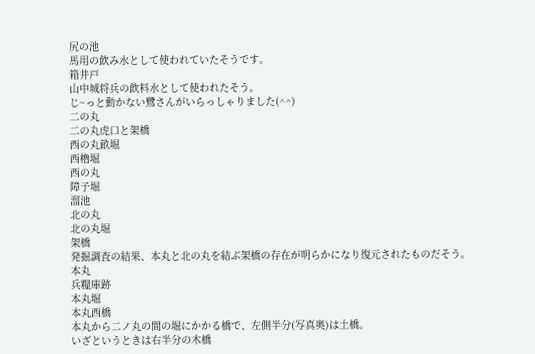尻の池
馬用の飲み水として使われていたそうです。
箱井戸
山中城将兵の飲料水として使われたそう。
じ~っと動かない鷺さんがいらっしゃりました(^^)
二の丸
二の丸虎口と架橋
西の丸畝堀
西櫓堀
西の丸
障子堀
溜池
北の丸
北の丸堀
架橋
発掘調査の結果、本丸と北の丸を結ぶ架橋の存在が明らかになり復元されたものだそう。
本丸
兵糧庫跡
本丸堀
本丸西橋
本丸から二ノ丸の間の堀にかかる橋で、左側半分(写真奥)は土橋。
いざというときは右半分の木橋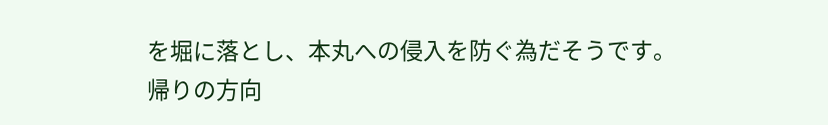を堀に落とし、本丸への侵入を防ぐ為だそうです。
帰りの方向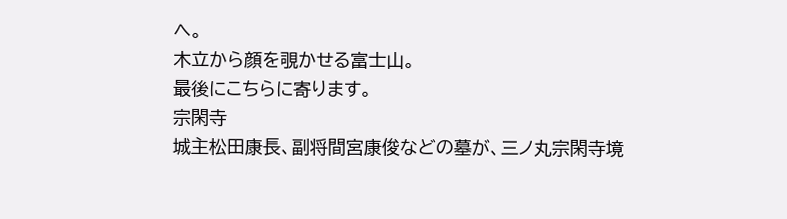へ。
木立から顔を覗かせる富士山。
最後にこちらに寄ります。
宗閑寺
城主松田康長、副将間宮康俊などの墓が、三ノ丸宗閑寺境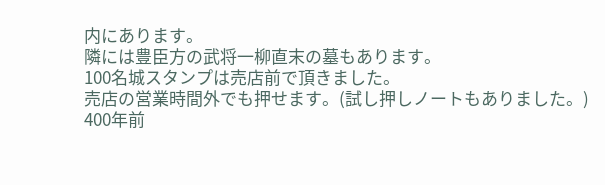内にあります。
隣には豊臣方の武将一柳直末の墓もあります。
100名城スタンプは売店前で頂きました。
売店の営業時間外でも押せます。(試し押しノートもありました。)
400年前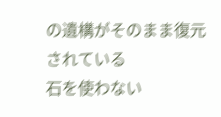の遺構がそのまま復元されている
石を使わない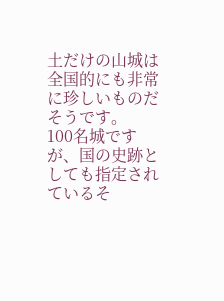土だけの山城は全国的にも非常に珍しいものだそうです。
100名城ですが、国の史跡としても指定されているそ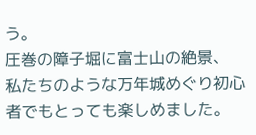う。
圧巻の障子堀に富士山の絶景、
私たちのような万年城めぐり初心者でもとっても楽しめました。